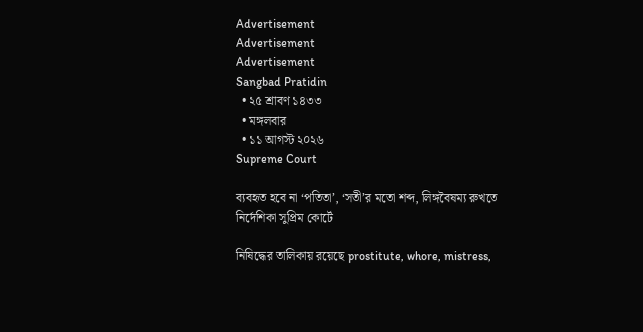Advertisement
Advertisement
Advertisement
Sangbad Pratidin
  • ২৫ শ্রাবণ ১৪৩৩
  • মঙ্গলবার
  • ১১ আগস্ট ২০২৬
Supreme Court

ব্যবহৃত হবে না ‘পতিতা’, ‘সতী’র মতো শব্দ, লিঙ্গবৈষম্য রুখতে নির্দেশিকা সুপ্রিম কোর্টে

নিষিদ্ধের তালিকায় রয়েছে prostitute, whore, mistress,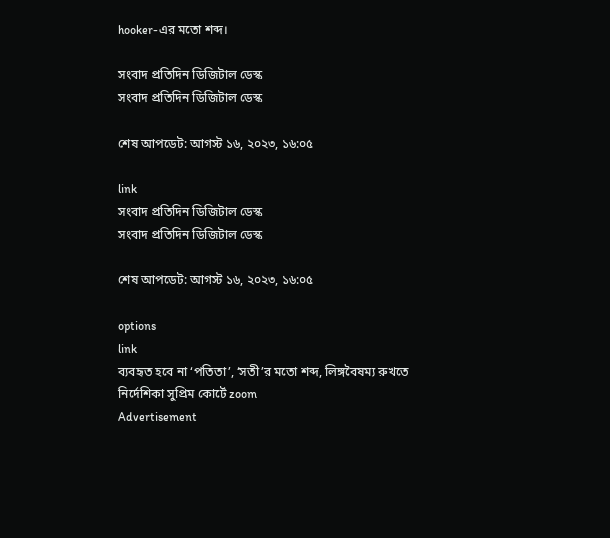hooker-এর মতো শব্দ।

সংবাদ প্রতিদিন ডিজিটাল ডেস্ক
সংবাদ প্রতিদিন ডিজিটাল ডেস্ক

শেষ আপডেট: আগস্ট ১৬, ২০২৩, ১৬:০৫

link
সংবাদ প্রতিদিন ডিজিটাল ডেস্ক
সংবাদ প্রতিদিন ডিজিটাল ডেস্ক

শেষ আপডেট: আগস্ট ১৬, ২০২৩, ১৬:০৫

options
link
ব্যবহৃত হবে না ‘পতিতা’, ‘সতী’র মতো শব্দ, লিঙ্গবৈষম্য রুখতে নির্দেশিকা সুপ্রিম কোর্টে zoom
Advertisement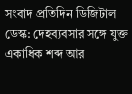সংবাদ প্রতিদিন ডিজিটাল ডেস্ক: দেহব্যবসার সঙ্গে যুক্ত একাধিক শব্দ আর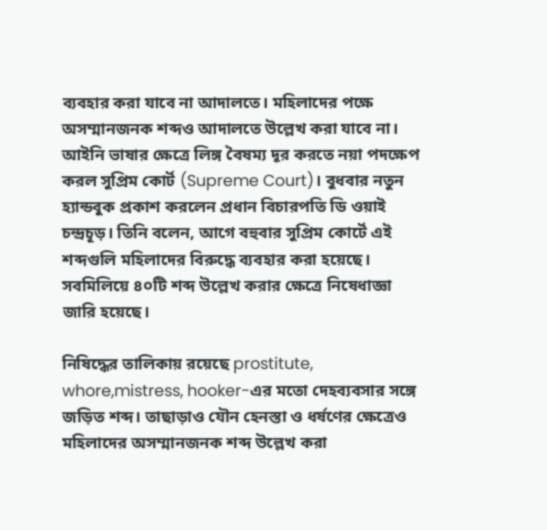ব্যবহার করা যাবে না আদালতে। মহিলাদের পক্ষে অসম্মানজনক শব্দও আদালতে উল্লেখ করা যাবে না। আইনি ভাষার ক্ষেত্রে লিঙ্গ বৈষম্য দূর করতে নয়া পদক্ষেপ করল সুপ্রিম কোর্ট (Supreme Court)। বুধবার নতুন হ্যান্ডবুক প্রকাশ করলেন প্রধান বিচারপতি ডি ওয়াই চন্দ্রচূড়। তিনি বলেন, আগে বহুবার সুপ্রিম কোর্টে এই শব্দগুলি মহিলাদের বিরুদ্ধে ব্যবহার করা হয়েছে। সবমিলিয়ে ৪০টি শব্দ উল্লেখ করার ক্ষেত্রে নিষেধাজ্ঞা জারি হয়েছে।

নিষিদ্ধের তালিকায় রয়েছে prostitute, whore,mistress, hooker-এর মতো দেহব্যবসার সঙ্গে জড়িত শব্দ। তাছাড়াও যৌন হেনস্তা ও ধর্ষণের ক্ষেত্রেও মহিলাদের অসম্মানজনক শব্দ উল্লেখ করা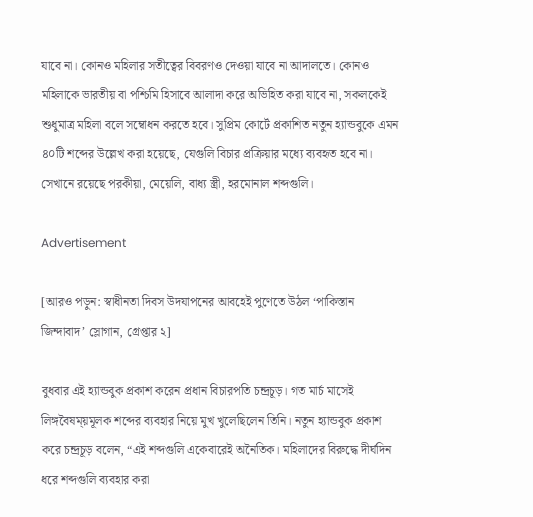যাবে না। কোনও মহিলার সতীত্বের বিবরণও দেওয়া যাবে না আদালতে। কোনও মহিলাকে ভারতীয় বা পশ্চিমি হিসাবে আলাদা করে অভিহিত করা যাবে না, সকলকেই শুধুমাত্র মহিলা বলে সম্বোধন করতে হবে। সুপ্রিম কোর্টে প্রকাশিত নতুন হ্যান্ডবুকে এমন ৪০টি শব্দের উল্লেখ করা হয়েছে, যেগুলি বিচার প্রক্রিয়ার মধ্যে ব্যবহৃত হবে না। সেখানে রয়েছে পরকীয়া, মেয়েলি, বাধ্য স্ত্রী, হরমোনাল শব্দগুলি।

Advertisement

[আরও পড়ুন: স্বাধীনতা দিবস উদযাপনের আবহেই পুণেতে উঠল ‘পাকিস্তান জিন্দাবাদ’ স্লোগান, গ্রেপ্তার ২]

বুধবার এই হ্যান্ডবুক প্রকাশ করেন প্রধান বিচারপতি চন্দ্রচূড়। গত মার্চ মাসেই লিঙ্গবৈষম্য়মূলক শব্দের ব্যবহার নিয়ে মুখ খুলেছিলেন তিনি। নতুন হ্যান্ডবুক প্রকাশ করে চন্দ্রচূড় বলেন, “এই শব্দগুলি একেবারেই অনৈতিক। মহিলাদের বিরুদ্ধে দীর্ঘদিন ধরে শব্দগুলি ব্যবহার করা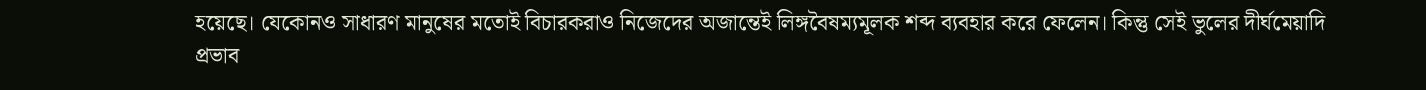হয়েছে। যেকোনও সাধারণ মানুষের মতোই বিচারকরাও নিজেদের অজান্তেই লিঙ্গবৈষম্যমূলক শব্দ ব্যবহার করে ফেলেন। কিন্তু সেই ভুলের দীর্ঘমেয়াদি প্রভাব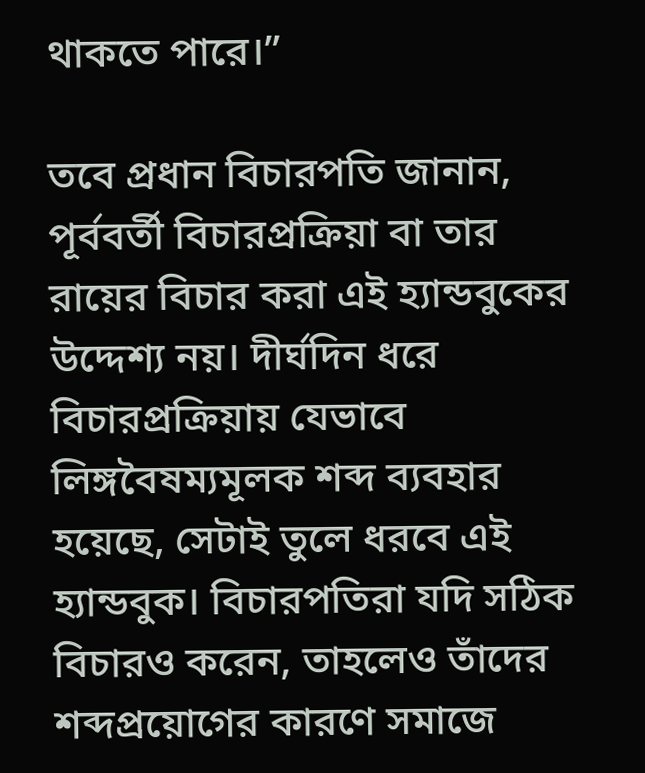থাকতে পারে।”

তবে প্রধান বিচারপতি জানান, পূর্ববর্তী বিচারপ্রক্রিয়া বা তার রায়ের বিচার করা এই হ্যান্ডবুকের উদ্দেশ্য নয়। দীর্ঘদিন ধরে বিচারপ্রক্রিয়ায় যেভাবে লিঙ্গবৈষম্যমূলক শব্দ ব্যবহার হয়েছে, সেটাই তুলে ধরবে এই হ্যান্ডবুক। বিচারপতিরা যদি সঠিক বিচারও করেন, তাহলেও তাঁদের শব্দপ্রয়োগের কারণে সমাজে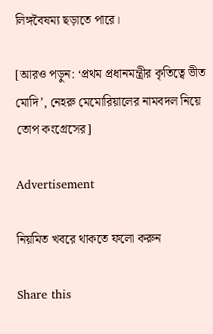লিঙ্গবৈষম্য ছড়াতে পারে।

[আরও পড়ুন: ‘প্রথম প্রধানমন্ত্রীর কৃতিত্বে ভীত মোদি’, নেহরু মেমোরিয়ালের নামবদল নিয়ে তোপ কংগ্রেসের]

Advertisement

নিয়মিত খবরে থাকতে ফলো করুন

Share this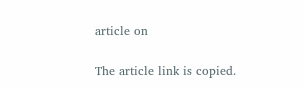article on

The article link is copied.